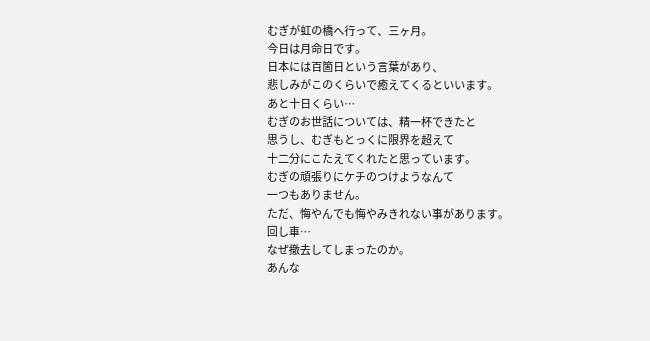むぎが虹の橋へ行って、三ヶ月。
今日は月命日です。
日本には百箇日という言葉があり、
悲しみがこのくらいで癒えてくるといいます。
あと十日くらい…
むぎのお世話については、精一杯できたと
思うし、むぎもとっくに限界を超えて
十二分にこたえてくれたと思っています。
むぎの頑張りにケチのつけようなんて
一つもありません。
ただ、悔やんでも悔やみきれない事があります。
回し車…
なぜ撤去してしまったのか。
あんな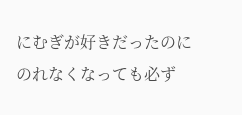にむぎが好きだったのに
のれなくなっても必ず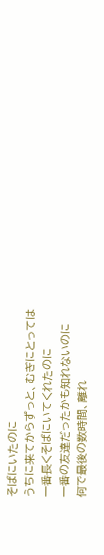そばにいたのに
うちに来てからずっと、むぎにとっては
一番長くそばにいてくれたのに
一番の友達だったかも知れないのに
何で最後の数時間、離れ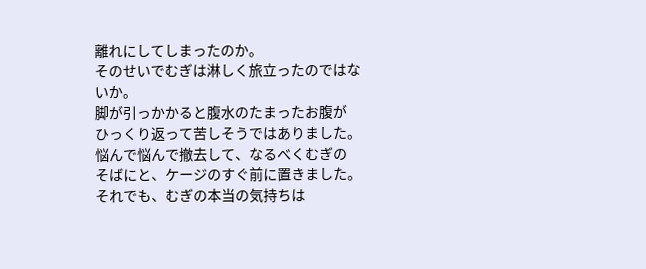離れにしてしまったのか。
そのせいでむぎは淋しく旅立ったのではないか。
脚が引っかかると腹水のたまったお腹が
ひっくり返って苦しそうではありました。
悩んで悩んで撤去して、なるべくむぎの
そばにと、ケージのすぐ前に置きました。
それでも、むぎの本当の気持ちは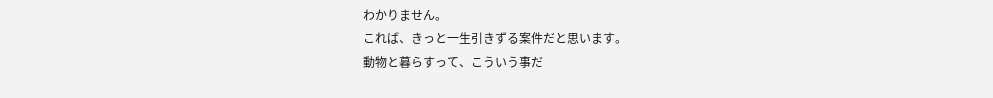わかりません。
これば、きっと一生引きずる案件だと思います。
動物と暮らすって、こういう事だ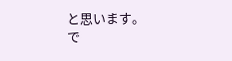と思います。
で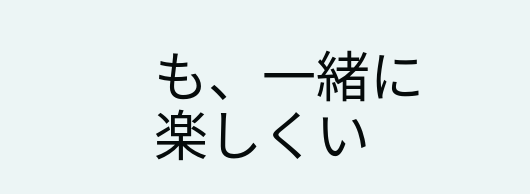も、一緒に楽しくい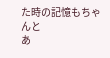た時の記憶もちゃんと
あ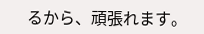るから、頑張れます。